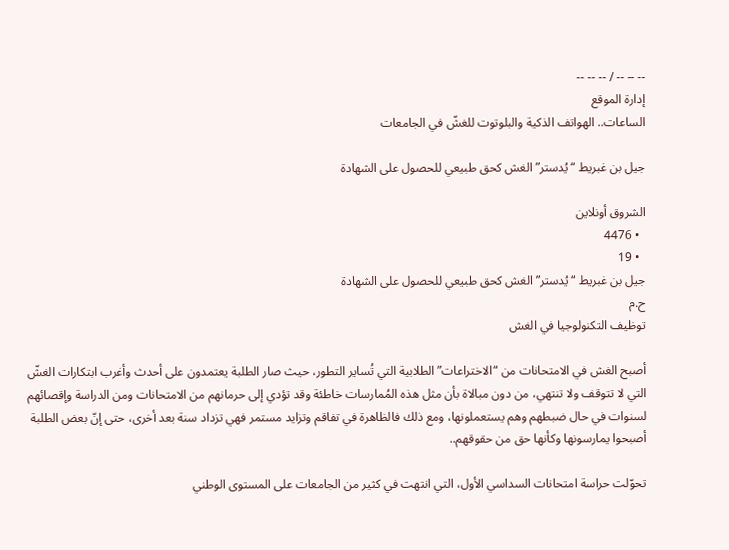-- -- -- / -- -- --
إدارة الموقع
الساعات.. الهواتف الذكية والبلوتوت للغشّ في الجامعات

جيل بن غبريط “يُدستر” الغش كحق طبيعي للحصول على الشهادة

الشروق أونلاين
  • 4476
  • 19
جيل بن غبريط “يُدستر” الغش كحق طبيعي للحصول على الشهادة
ح.م
توظيف التكنولوجيا في الغش

أصبح الغش في الامتحانات من “الاختراعات” الطلابية التي تُساير التطور، حيث صار الطلبة يعتمدون على أحدث وأغرب ابتكارات الغشّ التي لا تتوقف ولا تنتهي، من دون مبالاة بأن مثل هذه المُمارسات خاطئة وقد تؤدي إلى حرمانهم من الامتحانات ومن الدراسة وإقصائهم لسنوات في حال ضبطهم وهم يستعملونها، ومع ذلك فالظاهرة في تفاقم وتزايد مستمر فهي تزداد سنة بعد أخرى، حتى إنّ بعض الطلبة أصبحوا يمارسونها وكأنها حق من حقوقهم..

تحوّلت حراسة امتحانات السداسي الأول، التي انتهت في كثير من الجامعات على المستوى الوطني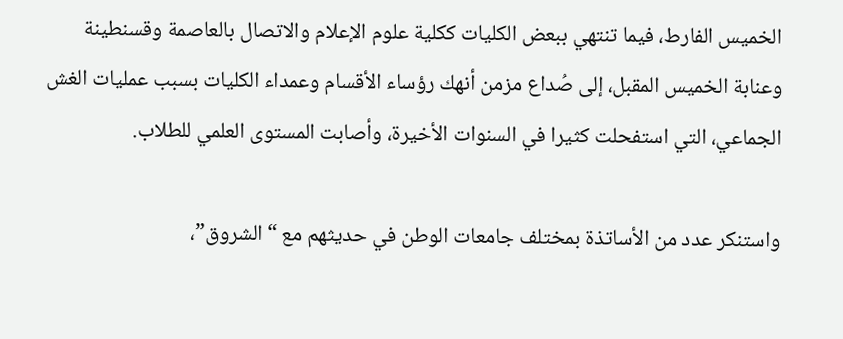الخميس الفارط، فيما تنتهي ببعض الكليات ككلية علوم الإعلام والاتصال بالعاصمة وقسنطينة وعنابة الخميس المقبل، إلى صُداع مزمن أنهك رؤساء الأقسام وعمداء الكليات بسبب عمليات الغش الجماعي، التي استفحلت كثيرا في السنوات الأخيرة، وأصابت المستوى العلمي للطلاب.

واستنكر عدد من الأساتذة بمختلف جامعات الوطن في حديثهم مع “الشروق”،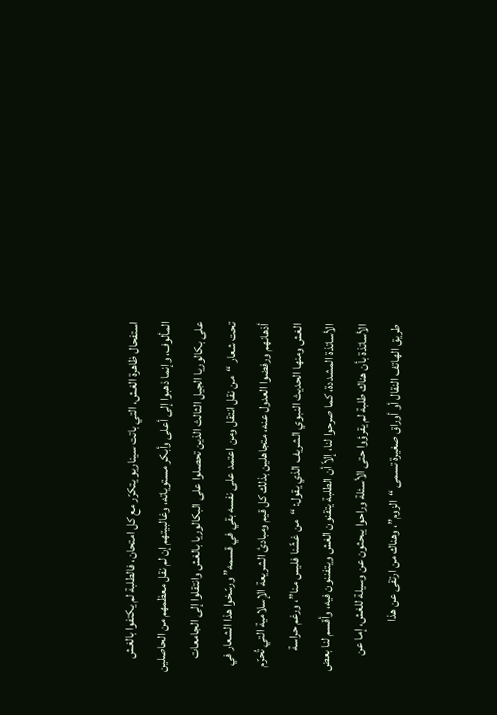استفحال ظاهرة الغش، التي باتت سيناريو يتكرّر مع كل امتحان، فالطلبة لم يكتفوا بالغش المألوف، وإنما ذهبوا إلى أعلى وأبكر مستوياته، وغالبيتهم إن لم نقل معظمهم من الحاصلين على بكالوريا الجيل الثالث الذين تحصلوا على البكالوريا بالغش وانتقلوا إلى الجامعات تحت شعار “من نقل انتقل ومن اعتمد على نفسه بقي في قسمه” ورسّخوا هذا الشعار في أذهانهم ورفضوا العدول عنه، متجاهلين بذلك كل قيم ومبادئ الشريعة الإسلامية التي تُحرّم الغش ومنها الحديث النبوي الشريف الذي يقول: “من غشّنا فليس منا”، ورغم حراسة الأساتذة المشددة، كما صرحوا لنا، إلاّ أن الطلبة يتقنون الغش ويتفننون فيه، وأقسم لنا بعض الأساتذة بأن هناك طلبة لم يقرؤوا حتى الأسئلة وراحوا يبحثون عن وسيلة للغش، إما عن طريق الهاتف النقال أو أوراق صغيرة تسمى “الزوم”، وهناك من ارتقى عن هذا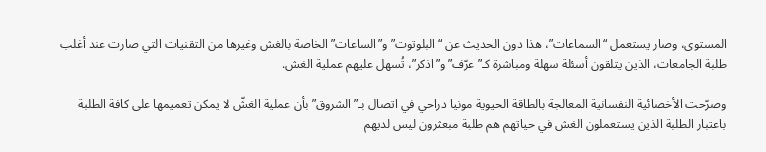المستوى، وصار يستعمل “السماعات”، هذا دون الحديث عن “البلوتوت” و”الساعات” الخاصة بالغش وغيرها من التقنيات التي صارت عند أغلب طلبة الجامعات، الذين يتلقون أسئلة سهلة ومباشرة كـ”عرّف” و”اذكر”، تُسهل عليهم عملية الغش.

وصرّحت الأخصائية النفسانية المعالجة بالطاقة الحيوية مونيا دراحي في اتصال بـ”الشروق” بأن عملية الغشّ لا يمكن تعميمها على كافة الطلبة باعتبار الطلبة الذين يستعملون الغش في حياتهم هم طلبة مبعثرون ليس لديهم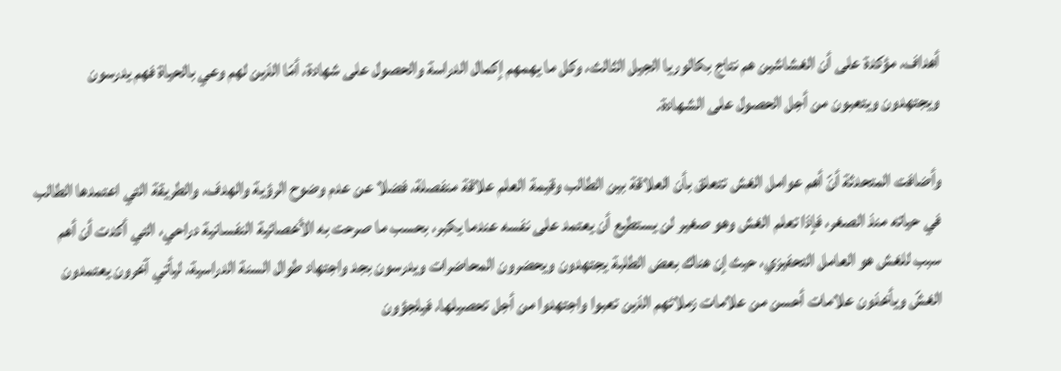أهداف، مؤكدة على أن الغشاشين هم نتاج بكالوريا الجيل الثالث، وكل ما يهمهم إكمال الدراسة والحصول على شهادة، أمّا الذين لهم وعي بالحياة فهم يدرسون ويجتهدون ويتعبون من أجل الحصول على الشهادة.

وأضافت المتحدثة أنّ أهم عوامل الغش تتعلق بأن العلاقة بين الطالب وقيمة العلم علاقة منفصلة، فضلا عن عدم وضوح الرؤية والهدف، والطريقة التي اعتمدها الطالب في حياته منذ الصغر، فإذا تعلم الغش وهو صغير لن يستطيع أن يعتمد على نفسه عندما يكبر، بحسب ما صرحت به الأخصائية النفسانية دراحي، التي أكدت أن أهم سبب للغش هو العامل التحفيزي، حيث إن هناك بعض الطلبة يجتهدون ويحضرون المحاضرات ويدرسون بجد واجتهاد طوال السنة الدراسية، ليأتي آخرون يعتمدون الغشّ ويأخذون علامات أحسن من علامات زملائهم الذين تعبوا واجتهدوا من أجل تحصيلها، فيلجؤون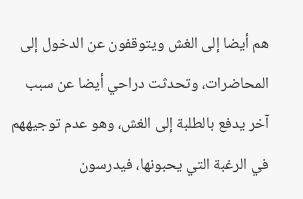هم أيضا إلى الغش ويتوقفون عن الدخول إلى المحاضرات، وتحدثت دراحي أيضا عن سبب آخر يدفع بالطلبة إلى الغش، وهو عدم توجيههم في الرغبة التي يحبونها، فيدرسون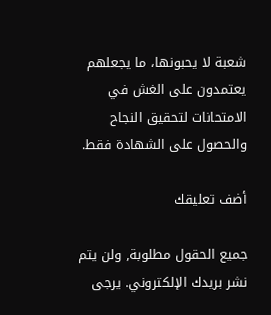شعبة لا يحبونها، ما يجعلهم يعتمدون على الغش في الامتحانات لتحقيق النجاح والحصول على الشهادة فقط.

أضف تعليقك

جميع الحقول مطلوبة, ولن يتم نشر بريدك الإلكتروني. يرجى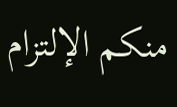منكم الإلتزام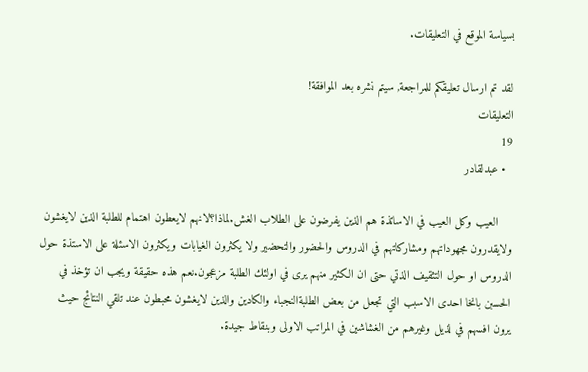بسياسة الموقع في التعليقات.

لقد تم ارسال تعليقكم للمراجعة, سيتم نشره بعد الموافقة!
التعليقات
19
  • عبدلقادر

    العيب وكل العيب في الاساتذة هم الذين يفرضون على الطلاب الغش.لماذا؟لانهم لايعطون اهتمام للطلبة الذين لايغشون ولايقدرون مجهوداتهم ومشاركاتهم في الدروس والحضور والتحضير ولا يكثرون الغيابات ويكثرون الاسئلة على الاستذة حول الدروس او حول التثقيف الذتي حتى ان الكثير منهم يرى في اولئك الطلبة مزعجون.نعم هذه حقيقة ويجب ان تؤخذ في الحسبن بانخا احدى الاسبب التي تجعل من بعض الطلبةالنجباء والكادين والذين لايغشون محبطون عند تلقي النتائج حيث يرون افسهم في لذيل وغيرهم من الغشاشين في المراتب الاولى وبنقاط جيدة.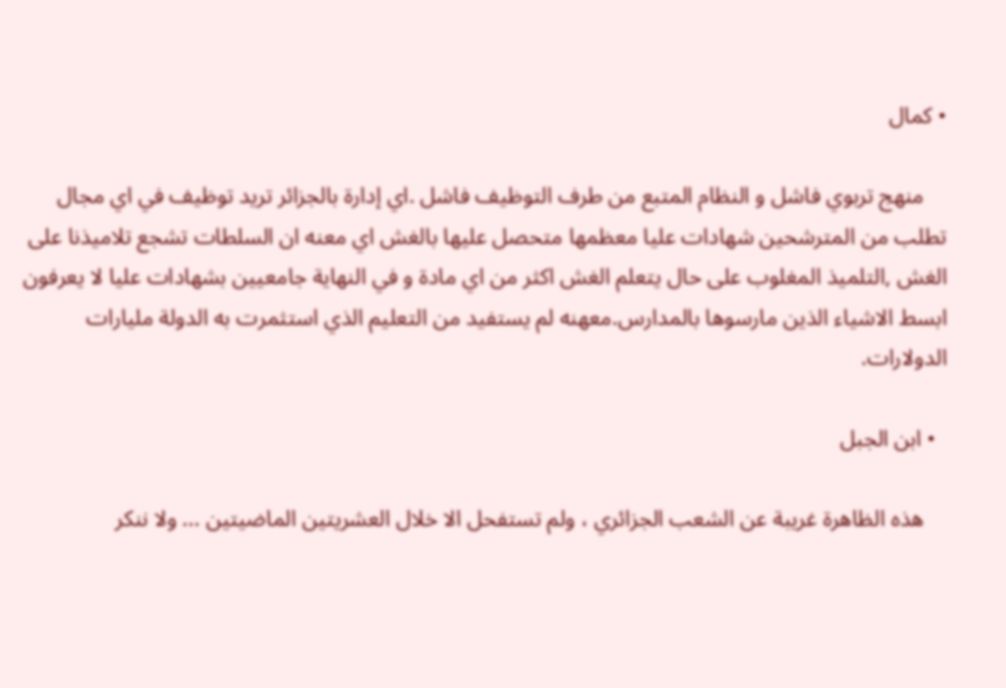• كمال

    منهج تربوي فاشل و النظام المتبع من طرف التوظيف فاشل .اي إدارة بالجزائر تريد توظيف في اي مجال تطلب من المترشحين شهادات عليا معظمها متحصل عليها بالغش اي معنه ان السلطات تشجع تلاميذنا على الغش ,التلميذ المغلوب على حال يتعلم الغش اكثر من اي مادة و في النهاية جامعيين بشهادات عليا لا يعرفون ابسط الاشياء الذين مارسوها بالمدارس.معهنه لم يستفيد من التعليم الذي استثمرت به الدولة مليارات الدولارات.

  • ابن الجبل

    هذه الظاهرة غريبة عن الشعب الجزائري ، ولم تستفحل الا خلال العشريتين الماضيتين ... ولا ننكر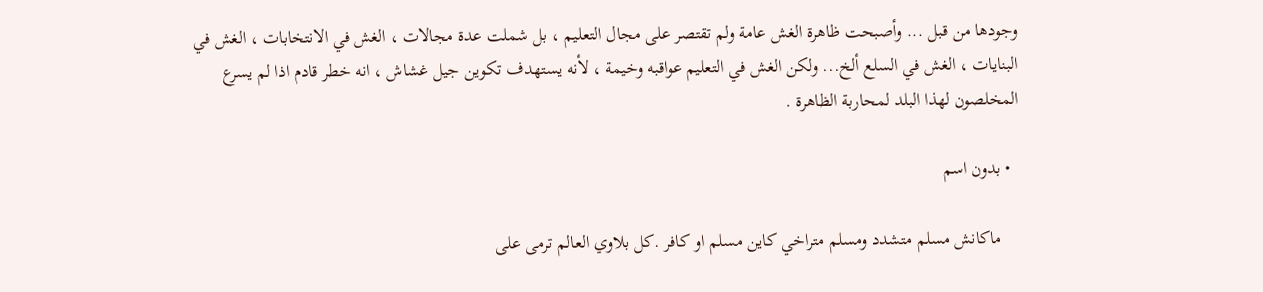وجودها من قبل ... وأصبحت ظاهرة الغش عامة ولم تقتصر على مجال التعليم ، بل شملت عدة مجالات ، الغش في الانتخابات ، الغش في البنايات ، الغش في السلع ألخ... ولكن الغش في التعليم عواقبه وخيمة ، لأنه يستهدف تكوين جيل غشاش ، انه خطر قادم اذا لم يسرع المخلصون لهذا البلد لمحاربة الظاهرة .

  • بدون اسم

    ماكانش مسلم متشدد ومسلم متراخي كاين مسلم او كافر .كل بلاوي العالم ترمى على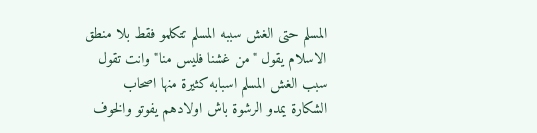المسلم حتى الغش سببه المسلم تتكلمو فقط بلا منطق الاسلام يقول "من غشنا فليس منا" وانت تقول سبب الغش المسلم اسبابه كثيرة منها اصحاب الشكارة يمدو الرشوة باش اولادهم يفوتو والخوف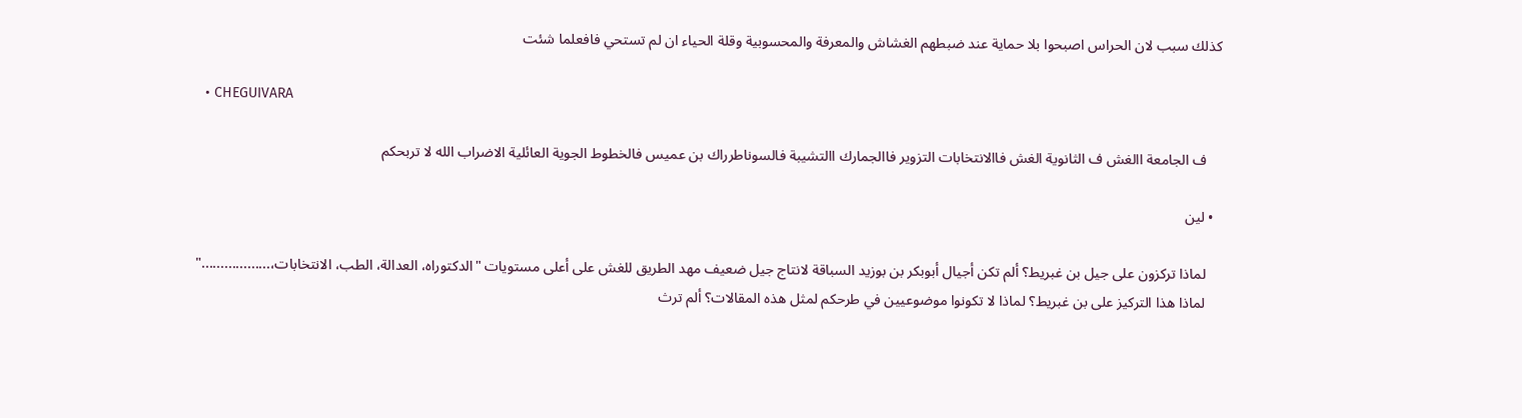كذلك سبب لان الحراس اصبحوا بلا حماية عند ضبطهم الغشاش والمعرفة والمحسوبية وقلة الحياء ان لم تستحي فافعلما شئت

  • CHEGUIVARA

    ف الجامعة االغش ف الثانوية الغش فاالانتخابات التزوير فاالجمارك االتشيبة فالسوناطرراك بن عميس فالخطوط الجوية العائلية الاضراب الله لا تربحكم

  • لين

    لماذا تركزون على جيل بن غبريط؟ ألم تكن أجيال أبوبكر بن بوزيد السباقة لانتاج جيل ضعيف مهد الطريق للغش على أعلى مستويات "الدكتوراه، العدالة، الطب، الانتخابات،.................."
    لماذا هذا التركيز على بن غبريط؟ لماذا لا تكونوا موضوعيين في طرحكم لمثل هذه المقالات؟ ألم ترث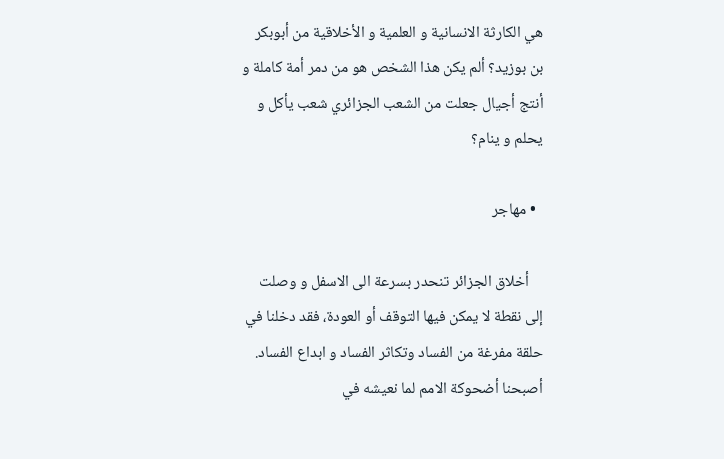هي الكارثة الانسانية و العلمية و الأخلاقية من أبوبكر بن بوزيد؟ ألم يكن هذا الشخص هو من دمر أمة كاملة و أنتج أجيال جعلت من الشعب الجزائري شعب يأكل و يحلم و ينام؟

  • مهاجر

    أخلاق الجزائر تنحدر بسرعة الى الاسفل و وصلت إلى نقطة لا يمكن فيها التوقف أو العودة، فقد دخلنا في حلقة مفرغة من الفساد وتكاثر الفساد و ابداع الفساد. أصبحنا أضحوكة الامم لما نعيشه في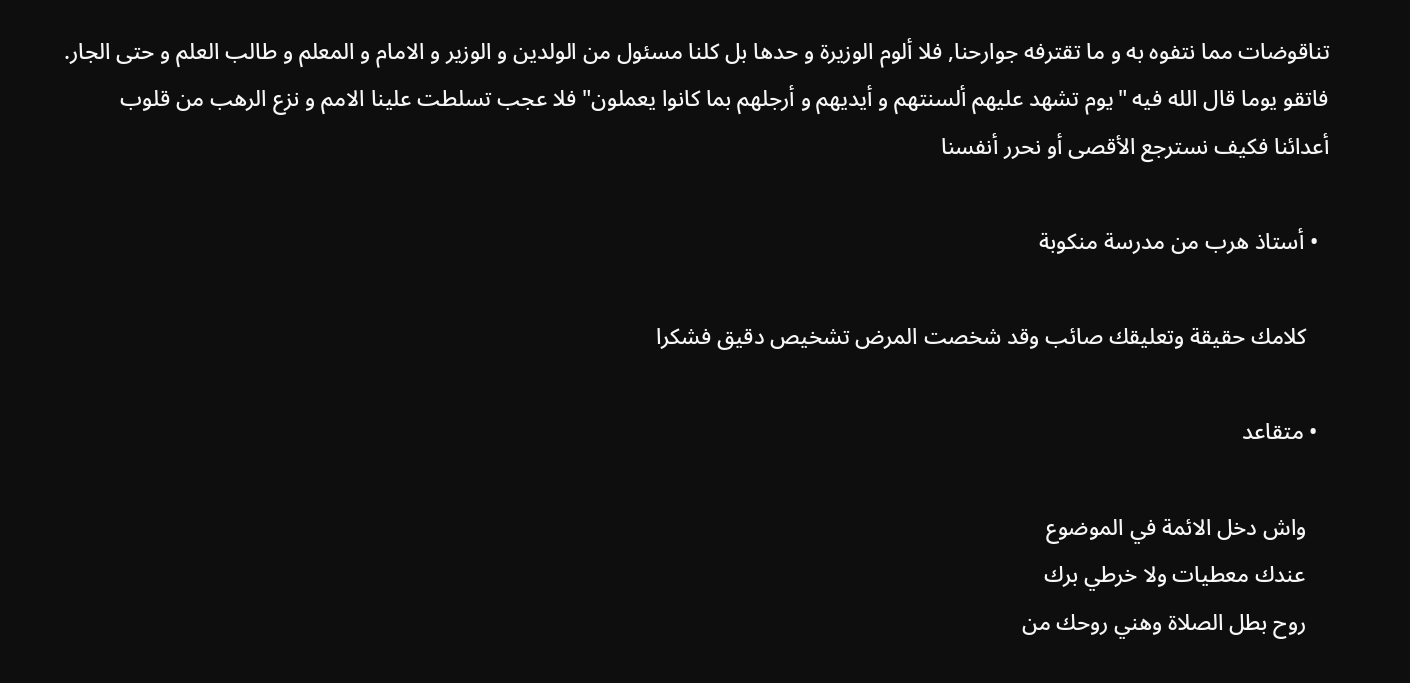تناقوضات مما نتفوه به و ما تقترفه جوارحنا, فلا ألوم الوزيرة و حدها بل كلنا مسئول من الولدين و الوزير و الامام و المعلم و طالب العلم و حتى الجار. فاتقو يوما قال الله فيه "يوم تشهد عليهم ألسنتهم و أيديهم و أرجلهم بما كانوا يعملون" فلا عجب تسلطت علينا الامم و نزع الرهب من قلوب أعدائنا فكيف نسترجع الأقصى أو نحرر أنفسنا

  • أستاذ هرب من مدرسة منكوبة

    كلامك حقيقة وتعليقك صائب وقد شخصت المرض تشخيص دقيق فشكرا

  • متقاعد

    واش دخل الائمة في الموضوع
    عندك معطيات ولا خرطي برك
    روح بطل الصلاة وهني روحك من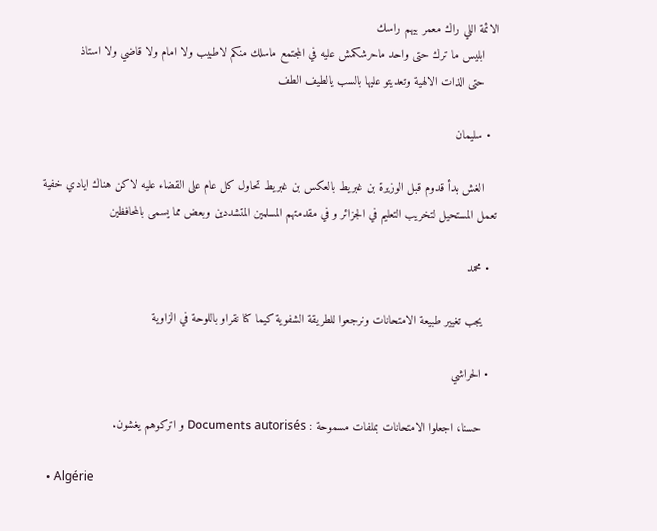الائمة اللي راك معمر بيهم راسك
    ابليس ما ترك حتى واحد ماحرشكمش عليه في المجتمع ماسلك منكم لاطبيب ولا امام ولا قاضي ولا استاذ
    حتى الذات الالهية وتعديتو عليها بالسب يالطيف الطف

  • سليمان

    الغش بدأ قدوم قبل الوزيرة بن غبريط بالعكس بن غبريط تحاول كل عام على القضاء عليه لاكن هناك ايادي خفية تعمل المستحيل لتخريب التعليم في الجزائر و في مقدمتهم المسلمين المتشددين وبعض مما يسمى بالمحافظين

  • محمد

    يجب تغيير طبيعة الامتحانات ونرجعوا للطريقة الشفوية كيما كنا نقراو باللوحة في الزاوية

  • الحراشي

    حسنا، اجعلوا الامتحانات بملفات مسموحة : Documents autorisés و اتركوهم يغشون.

  • Algérie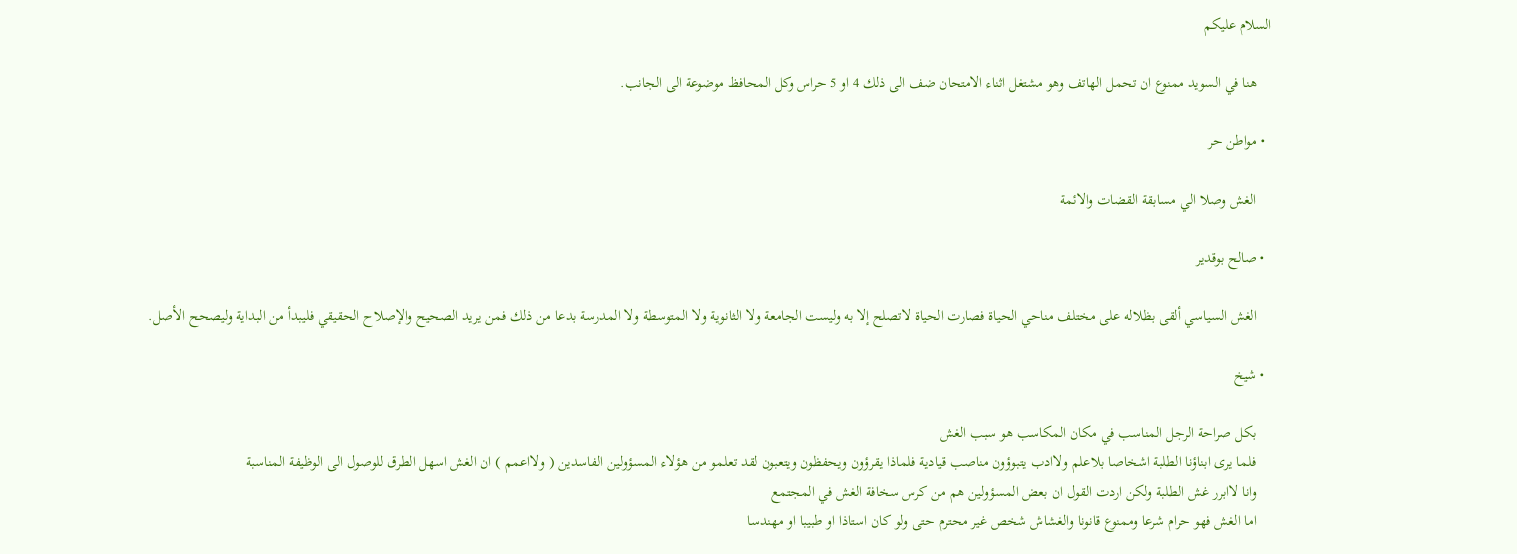السلام عليكم

    هنا في السويد ممنوع ان تحمل الهاتف وهو مشتغل اثناء الامتحان ضف الى ذلك 4 او 5 حراس وكل المحافظ موضوعة الى الجانب.

  • مواطن حر

    الغش وصلا الي مسابقة القضات والائمة

  • صالح بوقدير

    الغش السياسي ألقى بظلاله على مختلف مناحي الحياة فصارت الحياة لاتصلح إلا به وليست الجامعة ولا الثانوية ولا المتوسطة ولا المدرسة بدعا من ذلك فمن يريد الصحيح والإصلاح الحقيقي فليبدأ من البداية وليصحح الأصل.

  • شيخ

    بكل صراحة الرجل المناسب في مكان المكاسب هو سبب الغش
    فلما يرى ابناؤنا الطلبة اشخاصا بلاعلم ولاادب يتبوؤون مناصب قيادية فلماذا يقرؤون ويحفظون ويتعبون لقد تعلمو من هؤلاء المسؤولين الفاسدين ( ولااعمم ) ان الغش اسهل الطرق للوصول الى الوظيفة المناسبة
    وانا لاابرر غش الطلبة ولكن اردت القول ان بعض المسؤولين هم من كرس سخافة الغش في المجتمع
    اما الغش فهو حرام شرعا وممنوع قانونا والغشاش شخص غير محترم حتى ولو كان استاذا او طبيبا او مهندسا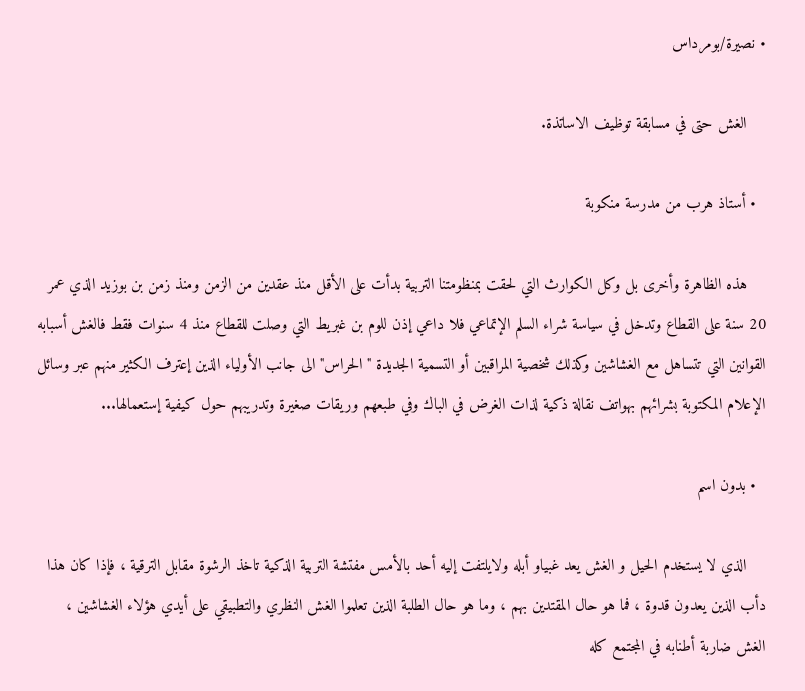• نصيرة/بومرداس

    الغش حتى في مسابقة توظيف الاساتذة.

  • أستاذ هرب من مدرسة منكوبة

    هذه الظاهرة وأخرى بل وكل الكوارث التي لحقت بمنظومتنا التربية بدأت على الأقل منذ عقدين من الزمن ومنذ زمن بن بوزيد الذي عمر 20 سنة على القطاع وتدخل في سياسة شراء السلم الإتماعي فلا داعي إذن للوم بن غبريط التي وصلت للقطاع منذ 4 سنوات فقط فالغش أسبابه القوانين التي تتساهل مع الغشاشين وكذلك شخصية المراقبين أو التسمية الجديدة "الحراس"الى جانب الأولياء الذين إعترف الكثير منهم عبر وسائل الإعلام المكتوبة بشرائهم بهواتف نقالة ذكية لذات الغرض في الباك وفي طبعهم وريقات صغيرة وتدريبهم حول كيفية إستعمالها...

  • بدون اسم

    الذي لا يستخدم الحيل و الغش يعد غبياو أبله ولايلتفت إليه أحد بالأمس مفتشة التربية الذكية تاخذ الرشوة مقابل الترقية ، فإذا كان هذا دأب الذين يعدون قدوة ، فما هو حال المقتدين بهم ، وما هو حال الطلبة الذين تعلموا الغش النظري والتطبيقي على أيدي هؤلاء الغشاشين ، الغش ضاربة أطنابه في المجتمع كله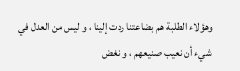وهؤلاء الطلبة هم بضاعتنا ردت إلينا ، و ليس من العدل في شيء أن نعيب صنيعهم ، و نغض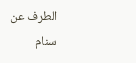الطرف عن سنام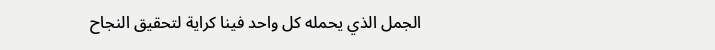الجمل الذي يحمله كل واحد فينا كراية لتحقيق النجاح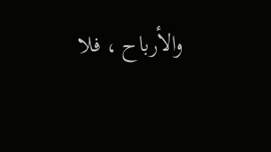والأرباح ، فلا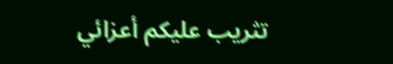تثريب عليكم أعزائي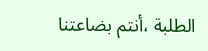الطلبة ،أنتم بضاعتنا